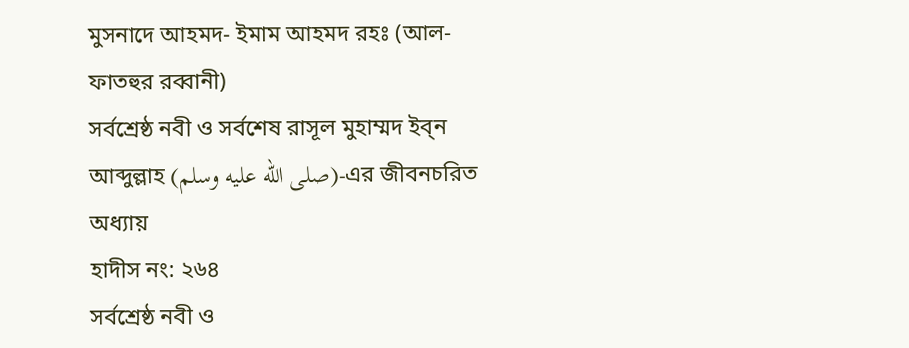মুসনাদে আহমদ- ইমাম আহমদ রহঃ (আল-ফাতহুর রব্বানী)
সর্বশ্রেষ্ঠ নবী ও সর্বশেষ রাসূল মুহাম্মদ ইব্ন আব্দুল্লাহ (صلى الله عليه وسلم)-এর জীবনচরিত অধ্যায়
হাদীস নং: ২৬৪
সর্বশ্রেষ্ঠ নবী ও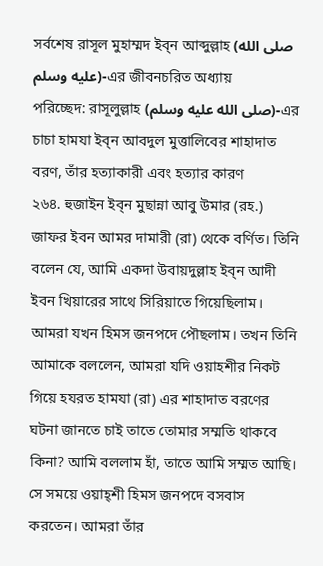সর্বশেষ রাসূল মুহাম্মদ ইব্ন আব্দুল্লাহ (صلى الله عليه وسلم)-এর জীবনচরিত অধ্যায়
পরিচ্ছেদ: রাসূলুল্লাহ (صلى الله عليه وسلم)-এর চাচা হামযা ইব্ন আবদুল মুত্তালিবের শাহাদাত বরণ, তাঁর হত্যাকারী এবং হত্যার কারণ
২৬৪. হুজাইন ইব্ন মুছান্না আবু উমার (রহ.) জাফর ইবন আমর দামারী (রা) থেকে বর্ণিত। তিনি বলেন যে, আমি একদা উবায়দুল্লাহ ইব্ন আদী ইবন খিয়ারের সাথে সিরিয়াতে গিয়েছিলাম। আমরা যখন হিমস জনপদে পৌছলাম। তখন তিনি আমাকে বললেন, আমরা যদি ওয়াহশীর নিকট গিয়ে হযরত হামযা (রা) এর শাহাদাত বরণের ঘটনা জানতে চাই তাতে তোমার সম্মতি থাকবে কিনা? আমি বললাম হাঁ, তাতে আমি সম্মত আছি। সে সময়ে ওয়াহ্শী হিমস জনপদে বসবাস করতেন। আমরা তাঁর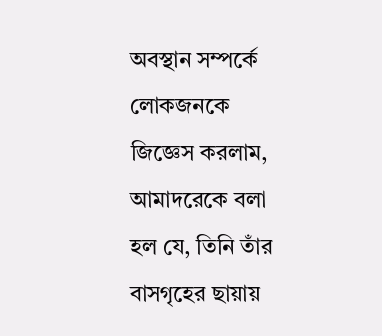অবস্থান সম্পর্কে লোকজনকে জিজ্ঞেস করলাম, আমাদরেকে বলা হল যে, তিনি তাঁর বাসগৃহের ছায়ায়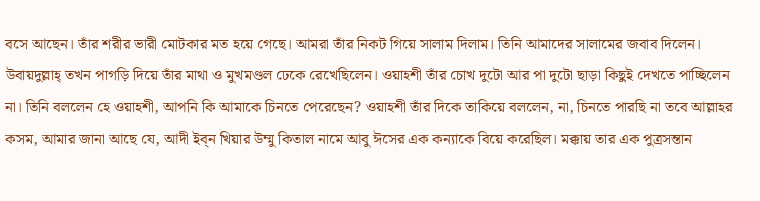বসে আছেন। তাঁর শরীর ভারী মোটকার মত হয়ে গেছে। আমরা তাঁর নিকট গিয়ে সালাম দিলাম। তিনি আমাদের সালামের জবাব দিলেন। উবায়দুল্লাহ্ তখন পাগড়ি দিয়ে তাঁর মাথা ও মুখমণ্ডল ঢেকে রেখেছিলেন। ওয়াহশী তাঁর চোখ দুটো আর পা দুটো ছাড়া কিছুই দেখতে পাচ্ছিলেন না। তিনি বললেন হে ওয়াহশী, আপনি কি আমাকে চিনতে পেরেছেন? ওয়াহশী তাঁর দিকে তাকিয়ে বললেন, না, চিনতে পারছি না তবে আল্লাহর কসম, আমার জানা আছে যে, আদী ইব্ন খিয়ার উম্মু কিতাল নামে আবু ঈসের এক কন্যাকে বিয়ে করেছিল। মক্কায় তার এক পুত্রসন্তান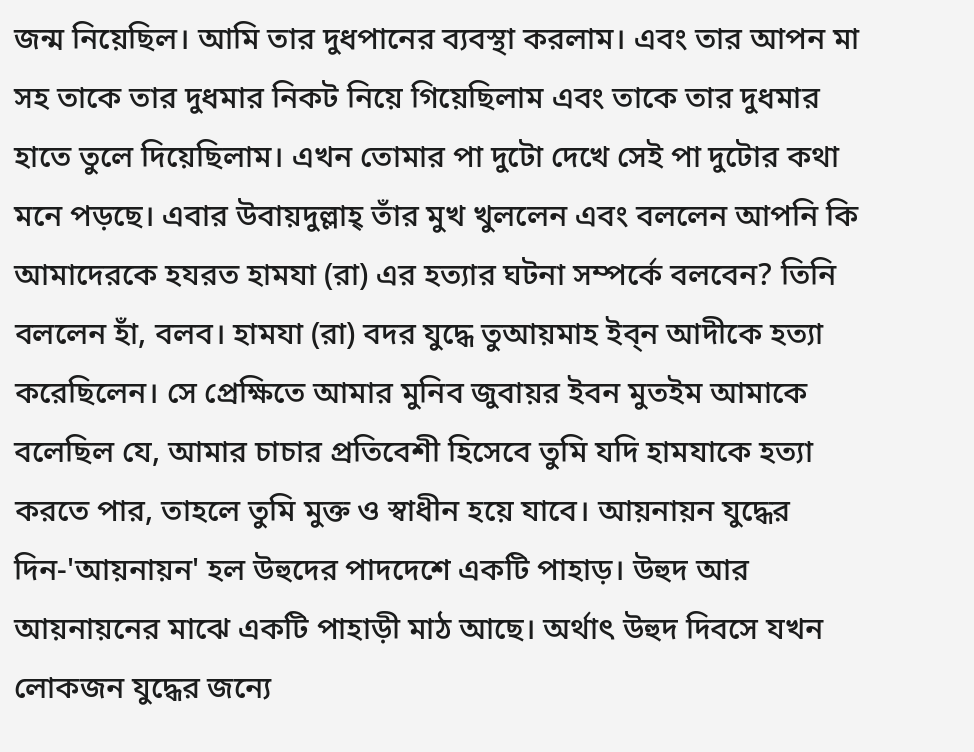জন্ম নিয়েছিল। আমি তার দুধপানের ব্যবস্থা করলাম। এবং তার আপন মা সহ তাকে তার দুধমার নিকট নিয়ে গিয়েছিলাম এবং তাকে তার দুধমার হাতে তুলে দিয়েছিলাম। এখন তোমার পা দুটো দেখে সেই পা দুটোর কথা মনে পড়ছে। এবার উবায়দুল্লাহ্ তাঁর মুখ খুললেন এবং বললেন আপনি কি আমাদেরকে হযরত হামযা (রা) এর হত্যার ঘটনা সম্পর্কে বলবেন? তিনি বললেন হাঁ, বলব। হামযা (রা) বদর যুদ্ধে তুআয়মাহ ইব্ন আদীকে হত্যা করেছিলেন। সে প্রেক্ষিতে আমার মুনিব জুবায়র ইবন মুতইম আমাকে বলেছিল যে, আমার চাচার প্রতিবেশী হিসেবে তুমি যদি হামযাকে হত্যা করতে পার, তাহলে তুমি মুক্ত ও স্বাধীন হয়ে যাবে। আয়নায়ন যুদ্ধের দিন-'আয়নায়ন' হল উহুদের পাদদেশে একটি পাহাড়। উহুদ আর আয়নায়নের মাঝে একটি পাহাড়ী মাঠ আছে। অর্থাৎ উহুদ দিবসে যখন লোকজন যুদ্ধের জন্যে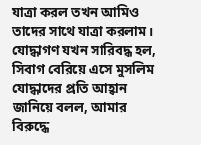যাত্রা করল তখন আমিও তাদের সাথে যাত্রা করলাম। যোদ্ধাগণ যখন সারিবদ্ধ হল, সিবাগ বেরিয়ে এসে মুসলিম যোদ্ধাদের প্রতি আহ্বান জানিয়ে বলল, আমার বিরুদ্ধে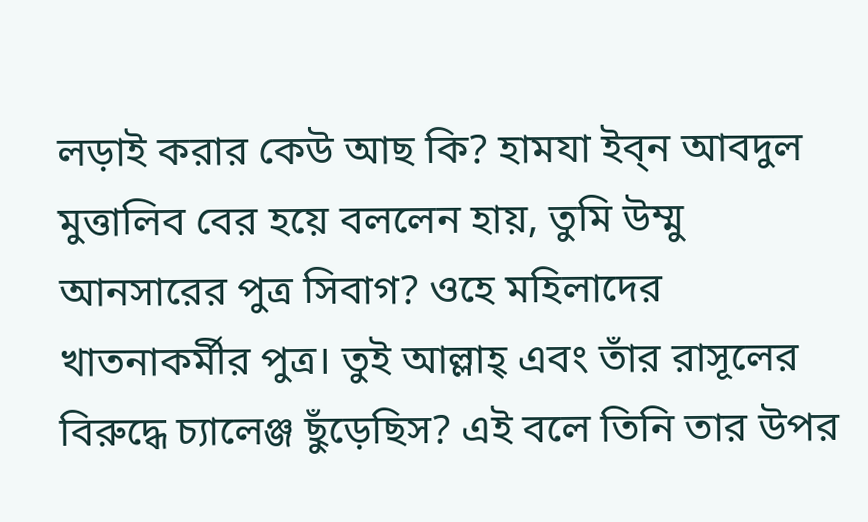লড়াই করার কেউ আছ কি? হামযা ইব্ন আবদুল মুত্তালিব বের হয়ে বললেন হায়, তুমি উম্মু আনসারের পুত্র সিবাগ? ওহে মহিলাদের খাতনাকর্মীর পুত্র। তুই আল্লাহ্ এবং তাঁর রাসূলের বিরুদ্ধে চ্যালেঞ্জ ছুঁড়েছিস? এই বলে তিনি তার উপর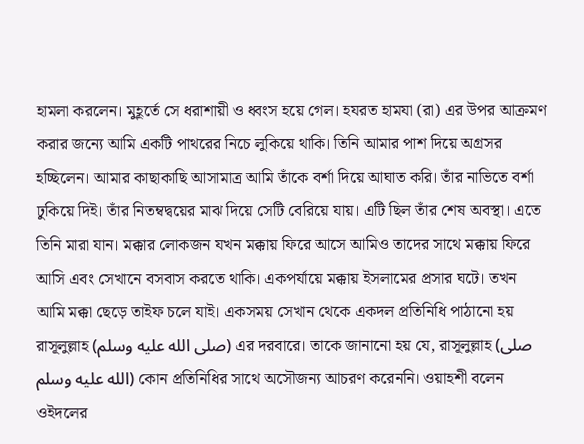হামলা করলেন। মুহূর্তে সে ধরাশায়ী ও ধ্বংস হয়ে গেল। হযরত হামযা (রা) এর উপর আক্রমণ করার জন্যে আমি একটি পাথরের নিচে লুকিয়ে থাকি। তিনি আমার পাশ দিয়ে অগ্রসর হচ্ছিলেন। আমার কাছাকাছি আসামাত্র আমি তাঁকে বর্শা দিয়ে আঘাত করি। তাঁর নাভিতে বর্শা ঢুকিয়ে দিই। তাঁর নিতম্বদ্বয়ের মাঝ দিয়ে সেটি বেরিয়ে যায়। এটি ছিল তাঁর শেষ অবস্থা। এতে তিনি মারা যান। মক্কার লোকজন যখন মক্কায় ফিরে আসে আমিও তাদের সাথে মক্কায় ফিরে আসি এবং সেখানে বসবাস করতে থাকি। একপর্যায়ে মক্কায় ইসলামের প্রসার ঘটে। তখন আমি মক্কা ছেড়ে তাইফ চলে যাই। একসময় সেখান থেকে একদল প্রতিনিধি পাঠানো হয় রাসূলুল্লাহ (صلى الله عليه وسلم) এর দরবারে। তাকে জানানো হয় যে, রাসূলুল্লাহ (صلى الله عليه وسلم) কোন প্রতিনিধির সাথে অসৌজন্য আচরণ করেননি। ওয়াহশী বলেন ওইদলের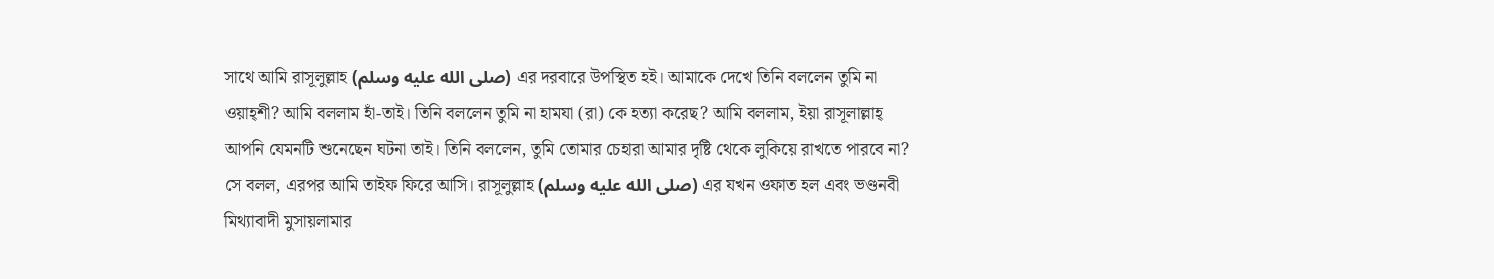সাথে আমি রাসূলুল্লাহ (صلى الله عليه وسلم) এর দরবারে উপস্থিত হই। আমাকে দেখে তিনি বললেন তুমি না ওয়াহ্শী? আমি বললাম হাঁ-তাই। তিনি বললেন তুমি না হামযা (রা) কে হত্যা করেছ? আমি বললাম, ইয়া রাসূলাল্লাহ্ আপনি যেমনটি শুনেছেন ঘটনা তাই। তিনি বললেন, তুমি তোমার চেহারা আমার দৃষ্টি থেকে লুকিয়ে রাখতে পারবে না? সে বলল, এরপর আমি তাইফ ফিরে আসি। রাসূলুল্লাহ (صلى الله عليه وسلم) এর যখন ওফাত হল এবং ভণ্ডনবী মিথ্যাবাদী মুসায়লামার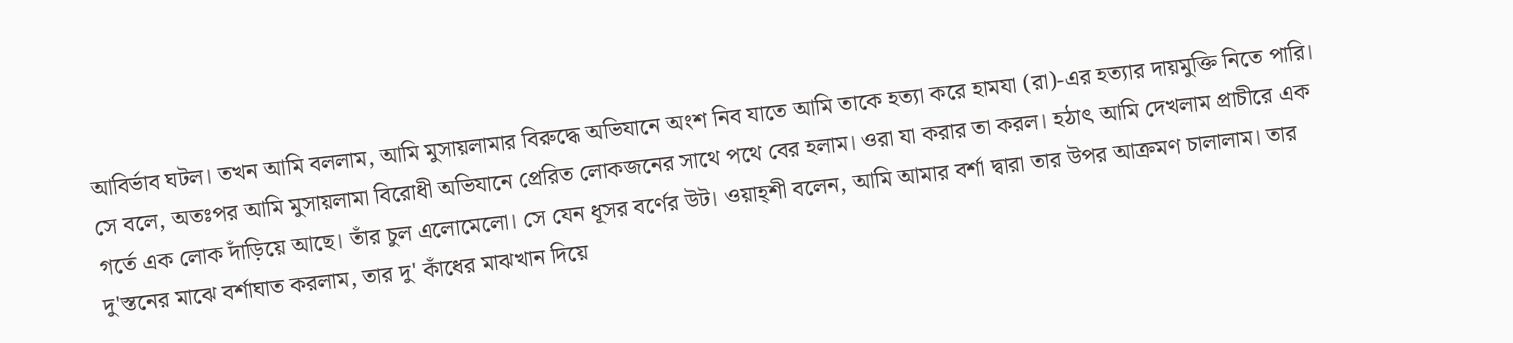আবির্ভাব ঘটল। তখন আমি বললাম, আমি মুসায়লামার বিরুদ্ধে অভিযানে অংশ নিব যাতে আমি তাকে হত্যা করে হামযা (রা)-এর হত্যার দায়মুক্তি নিতে পারি। সে বলে, অতঃপর আমি মুসায়লামা বিরোধী অভিযানে প্রেরিত লোকজনের সাথে পথে বের হলাম। ওরা যা করার তা করল। হঠাৎ আমি দেখলাম প্রাচীরে এক গর্তে এক লোক দাঁড়িয়ে আছে। তাঁর চুল এলোমেলো। সে যেন ধূসর বর্ণের উট। ওয়াহ্শী বলেন, আমি আমার বর্শা দ্বারা তার উপর আক্রমণ চালালাম। তার দু'স্তনের মাঝে বর্শাঘাত করলাম, তার দু' কাঁধের মাঝখান দিয়ে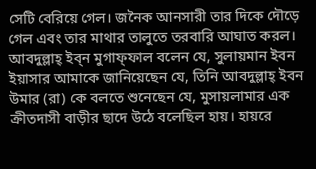সেটি বেরিয়ে গেল। জনৈক আনসারী তার দিকে দৌড়ে গেল এবং তার মাথার তালুতে তরবারি আঘাত করল। আবদুল্লাহ্ ইব্ন মুগাফ্ফাল বলেন যে, সুলায়মান ইবন ইয়াসার আমাকে জানিয়েছেন যে, তিনি আবদুল্লাহ্ ইবন উমার (রা) কে বলতে শুনেছেন যে, মুসায়লামার এক ক্রীতদাসী বাড়ীর ছাদে উঠে বলেছিল হায়। হায়রে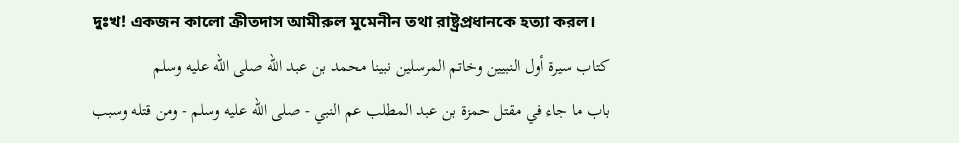দুঃখ! একজন কালো ক্রীতদাস আমীরুল মুমেনীন তথা রাষ্ট্রপ্রধানকে হত্যা করল।
كتاب سيرة أول النبيين وخاتم المرسلين نبينا محمد بن عبد الله صلى الله عليه وسلم
باب ما جاء في مقتل حمزة بن عبد المطلب عم النبي - صلى الله عليه وسلم - ومن قتله وسبب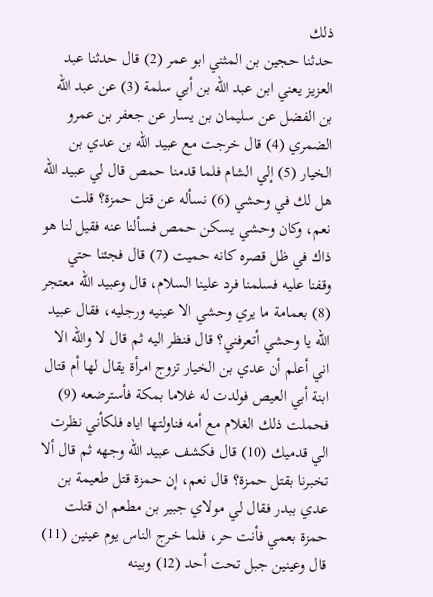ذلك
حدثنا حجين بن المثني ابو عمر (2) قال حدثنا عبد العزيز يعني ابن عبد الله بن أبي سلمة (3) عن عبد الله بن الفضل عن سليمان بن يسار عن جعفر بن عمرو الضمري (4) قال خرجت مع عبيد الله بن عدي بن الخيار (5) إلي الشام فلما قدمنا حمص قال لي عبيد الله هل لك في وحشي (6) نسأله عن قتل حمزة؟ قلت نعم، وكان وحشي يسكن حمص فسألنا عنه فقيل لنا هو ذاك في ظل قصره كانه حميت (7) قال فجئنا حتي وقفنا عليه فسلمنا فرد علينا السلام، قال وعبيد الله معتجر (8) بعمامة ما يري وحشي الا عينيه ورجليه، فقال عبيد الله يا وحشي أتعرفني؟ قال فنظر اليه ثم قال لا والله الا اني أعلم أن عدي بن الخيار تزوج امرأة يقال لها أم قتال ابنة أبي العيص فولدت له غلاما بمكة فأسترضعه (9) فحملت ذلك الغلام مع أمه فناولتها اياه فلكأني نظرت الي قدميك (10) قال فكشف عبيد الله وجهه ثم قال ألا تخبرنا بقتل حمزة؟ قال نعم، إن حمزة قتل طعيمة بن عدي ببدر فقال لي مولاي جبير بن مطعم ان قتلت حمزة بعمي فأنت حر، فلما خرج الناس يوم عينين (11) قال وعينين جبل تحت أحد (12) وبينه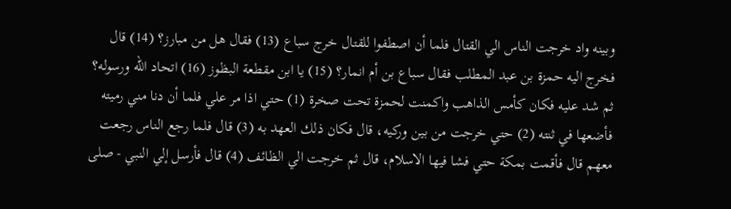وبينه واد خرجت الناس الي القتال فلما أن اصطفوا للقتال خرج سباع (13) فقال هل من مبارز؟ (14) قال فخرج اليه حمزة بن عبد المطلب فقال سباع بن أم انمار؟ (15) يا ابن مقطعة البظوز (16) اتحاد الله ورسوله؟ ثم شد عليه فكان كأمس الذاهب واكمنت لحمزة تحت صخرة (1) حتي اذا مر علي فلما أن دنا مني رميته فأضعها في ثنته (2) حتي خرجت من بين وركيه، قال فكان ذلك العهد به (3) قال فلما رجع الناس رجعت معهم قال فأقمت بمكة حتي فشا فيها الاسلام، قال ثم خرجت الي الظائف (4) قال فأرسل إلي النبي - صلى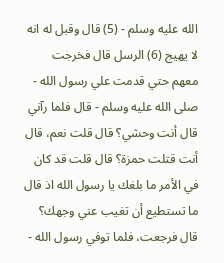الله عليه وسلم - (5) قال وقبل له انه لا يهيج (6) الرسل قال فخرجت معهم حتي قدمت علي رسول الله - صلى الله عليه وسلم - قال فلما رآني قال أنت وحشي؟ قال قلت نعم، قال أنت قتلت حمزة؟ قال قلت قد كان في الأمر ما بلغك يا رسول الله اذ قال ما تستطيع أن تغيب عني وجهك؟ قال فرجعت، فلما توفي رسول الله -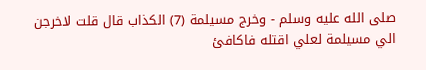صلى الله عليه وسلم - وخرج مسيلمة (7) الكذاب قال قلت لاخرجن الي مسيلمة لعلي اقتله فاكافئ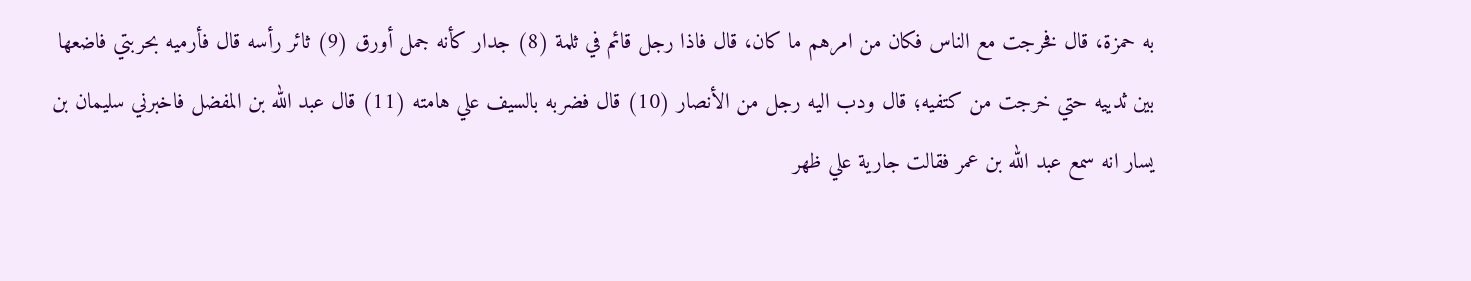به حمزة، قال فخرجت مع الناس فكان من امرهم ما كان، قال فاذا رجل قائم في ثلمة (8) جدار كأنه جمل أورق (9) ثائر رأسه قال فأرميه بحربتي فاضعها بين ثدييه حتي خرجت من كتفيه؛ قال ودب اليه رجل من الأنصار (10) قال فضربه بالسيف علي هامته (11) قال عبد الله بن المفضل فاخبرني سليمان بن يسار انه سمع عبد الله بن عمر فقالت جارية علي ظهر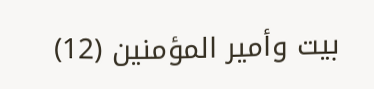بيت وأمير المؤمنين (12)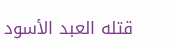قتله العبد الأسود